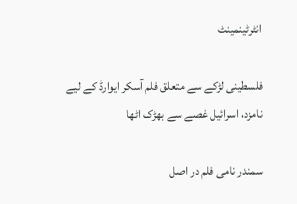انٹرٹینمینٹ

فلسطینی لڑکے سے متعلق فلم آسکر ایوارڈ کے لیے نامزد، اسرائیل غصے سے بھڑک اٹھا

سمندر نامی فلم در اصل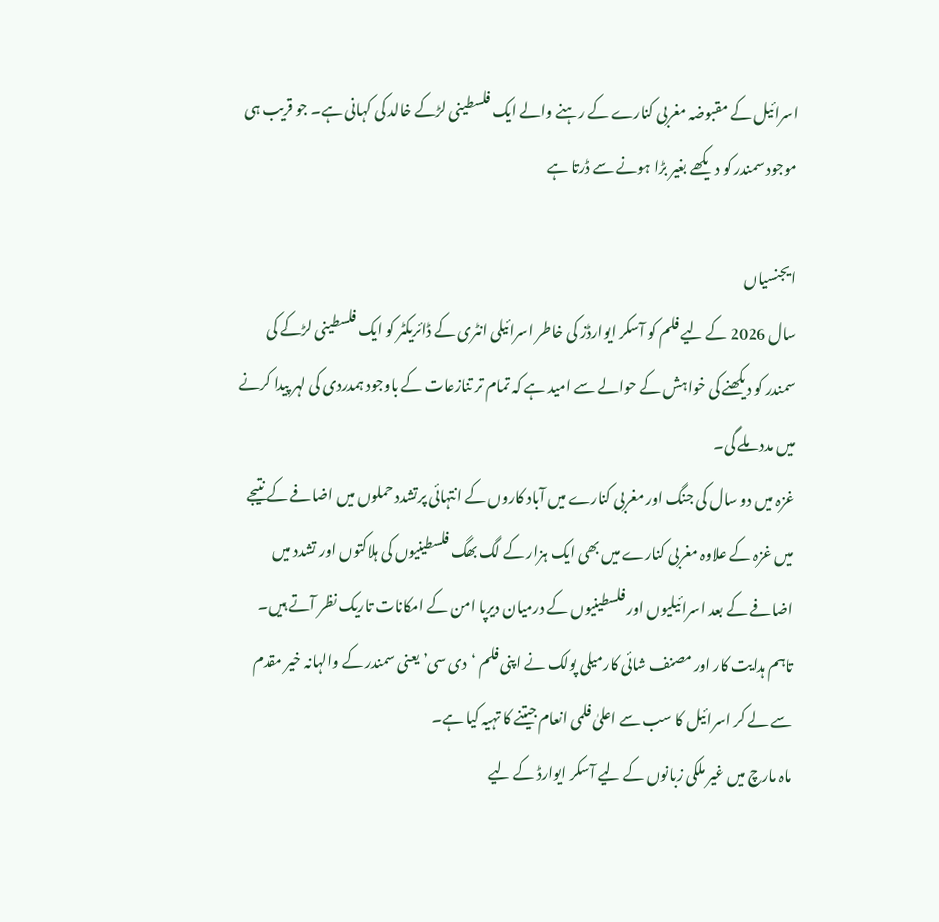اسرائیل کے مقبوضہ مغربی کنارے کے رہنے والے ایک فلسطینی لڑکے خالد کی کہانی ہے۔ جو قریب ہی موجود سمندر کو دیکھے بغیر بڑا ہونے سے ڈرتا ہے

ایجنسیاں
سال 2026 کے لیے فلم کو آسکر ایوارڈز کی خاطر اسرائیلی انٹری کے ڈائریکٹر کو ایک فلسطینی لڑکے کی سمندر کو دیکھنے کی خواہش کے حوالے سے امید ہے کہ تمام تر تنازعات کے باوجود ہمدردی کی لہر پیدا کرنے میں مدد ملے گی۔
غزہ میں دو سال کی جنگ اور مغربی کنارے میں آباد کاروں کے انتہائی پرتشدد حملوں میں اضافے کے نتیجے میں غزہ کے علاوہ مغربی کنارے میں بھی ایک ہزار کے لگ بھگ فلسطینیوں کی ہلاکتوں اور تشدد میں اضافے کے بعد اسرائیلیوں اور فلسطینیوں کے درمیان دیرپا امن کے امکانات تاریک نظر آتے ہیں۔
تاہم ہدایت کار اور مصنف شائی کارمیلی پولک نے اپنی فلم ‘دی سی’ یعنی سمندر کے والہانہ خیر مقدم سے لے کر اسرائیل کا سب سے اعلیٰ فلمی انعام جیتنے کا تہیہ کیا ہے۔
ماہ مارچ میں غیر ملکی زبانوں کے لیے آسکر ایوارڈ کے لیے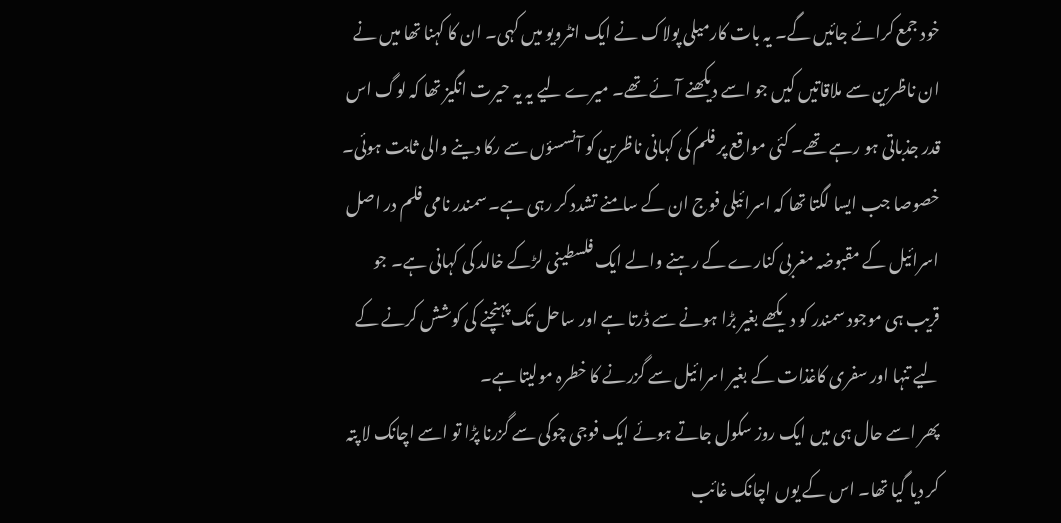خود جمع کرائے جائیں گے۔ یہ بات کارمیلی پولاک نے ایک انٹرویو میں کہی۔ ان کا کہنا تھا میں نے ان ناظرین سے ملاقاتیں کیں جو اسے دیکھنے آئے تھے۔ میرے لیے یہ یہ حیرت انگیز تھا کہ لوگ اس قدر جذباتی ہو رہے تھے۔ کئی مواقع پر فلم کی کہانی ناظرین کو آنسسؤں سے رکا دینے والی ثابت ہوئی۔
خصوصا جب ایسا لگتا تھا کہ اسرائیلی فوج ان کے سامنے تشدد کر رہی ہے۔ سمندر نامی فلم در اصل اسرائیل کے مقبوضہ مغربی کنارے کے رہنے والے ایک فلسطینی لڑکے خالد کی کہانی ہے۔ جو قریب ہی موجود سمندر کو دیکھے بغیر بڑا ہونے سے ڈرتا ہے اور ساحل تک پہنچنے کی کوشش کرنے کے لیے تنہا اور سفری کاغذات کے بغیر اسرائیل سے گزرنے کا خطرہ مولیتا ہے۔
پھر اسے حال ہی میں ایک روز سکول جاتے ہوئے ایک فوجی چوکی سے گزرنا پڑا تو اسے اچانک لا پتہ کر دیا گیا تھا۔ اس کے یوں اچانک غائب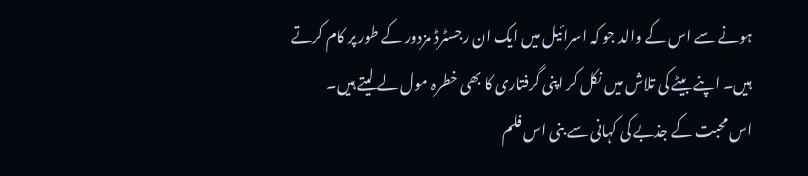ہونے سے اس کے والد جو کہ اسرائیل میں ایک ان رجسٹرڈ مزدور کے طور پر کام کرتے ہیں۔ اپنے بیٹے کی تلاش میں نکل کر اپنی گرفتاری کا بھی خطرہ مول لے لیتے ہیں۔
اس محبت کے جذبے کی کہانی سے بنی اس فلم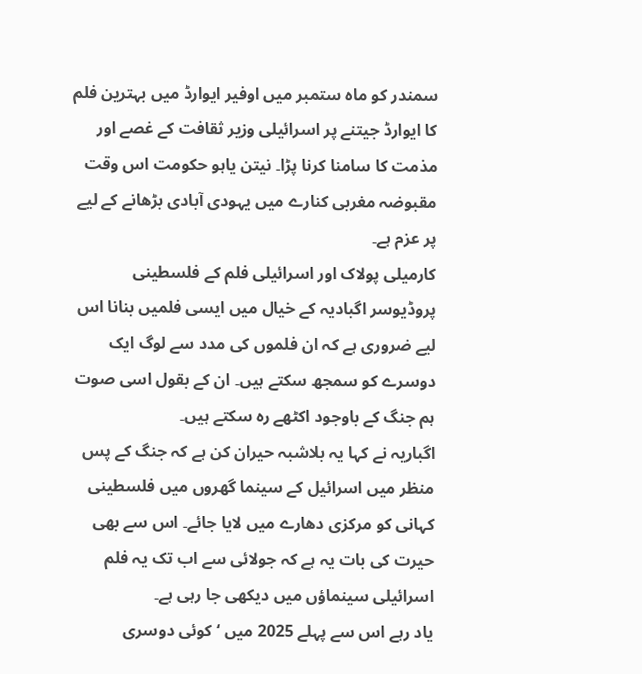سمندر کو ماہ ستمبر میں اوفیر ایوارڈ میں بہترین فلم کا ایوارڈ جیتنے پر اسرائیلی وزیر ثقافت کے غصے اور مذمت کا سامنا کرنا پڑا۔ نیتن یاہو حکومت اس وقت مقبوضہ مغربی کنارے میں یہودی آبادی بڑھانے کے لیے پر عزم ہے۔
کارمیلی پولاک اور اسرائیلی فلم کے فلسطینی پروڈیوسر اگبادیہ کے خیال میں ایسی فلمیں بنانا اس لیے ضروری ہے کہ ان فلموں کی مدد سے لوگ ایک دوسرے کو سمجھ سکتے ہیں۔ ان کے بقول اسی صوت ہم جنگ کے باوجود اکٹھے رہ سکتے ہیں۔
اگباریہ نے کہا یہ بلاشبہ حیران کن ہے کہ جنگ کے پس منظر میں اسرائیل کے سینما گھروں میں فلسطینی کہانی کو مرکزی دھارے میں لایا جائے۔ اس سے بھی حیرت کی بات یہ ہے کہ جولائی سے اب تک یہ فلم اسرائیلی سینماؤں میں دیکھی جا رہی ہے۔
یاد رہے اس سے پہلے 2025 میں ‘کوئی دوسری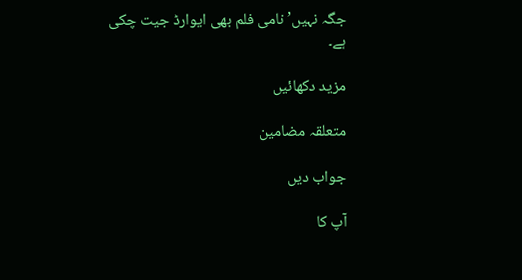جگہ نہیں’ نامی فلم بھی ایوارڈ جیت چکی ہے۔

مزید دکھائیں

متعلقہ مضامین

جواب دیں

آپ کا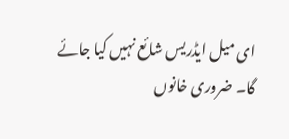ای میل ایڈریس شائع نہیں کیا جائے گا۔ ضروری خانوں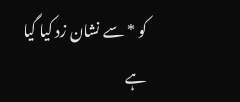کو * سے نشان زد کیا گیا ہے